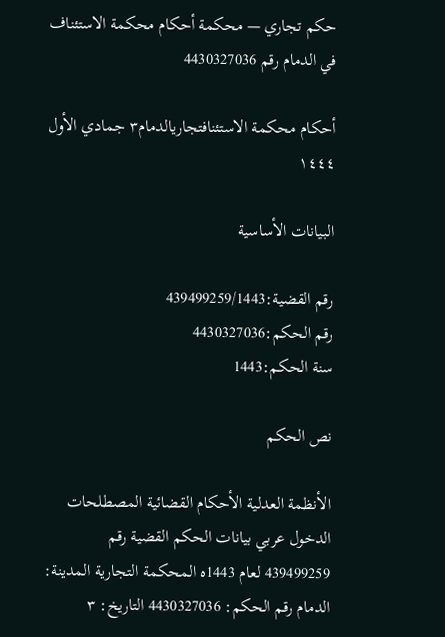حكم تجاري — محكمة أحكام محكمة الاستئناف في الدمام رقم 4430327036

أحكام محكمة الاستئنافتجاريالدمام٣ جمادي الأول ١٤٤٤

البيانات الأساسية

رقم القضية:439499259/1443
رقم الحكم:4430327036
سنة الحكم:1443

نص الحكم

الأنظمة العدلية الأحكام القضائية المصطلحات الدخول عربي بيانات الحكم القضية رقم 439499259 لعام 1443ه المحكمة التجارية المدينة: الدمام رقم الحكم: 4430327036 التاريخ: ٣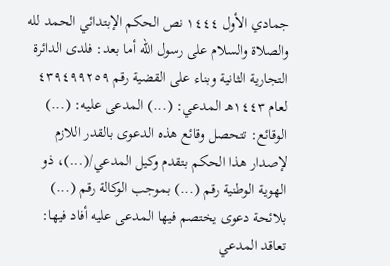جمادي الأول ١٤٤٤ نص الحكم الإبتدائي الحمد لله والصلاة والسلام على رسول الله أما بعد: فلدى الدائرة التجارية الثانية وبناء على القضية رقم ٤٣٩٤٩٩٢٥٩ لعام ١٤٤٣هـ المدعي: (...) المدعى عليه: (...) الوقائع: تتحصل وقائع هذه الدعوى بالقدر اللازم لإصدار هذا الحكم بتقدم وكيل المدعي/(...)، ذو الهوية الوطنية رقم (...) بموجب الوكالة رقم (...) بلائحة دعوى يختصم فيها المدعى عليه أفاد فيها: تعاقد المدعي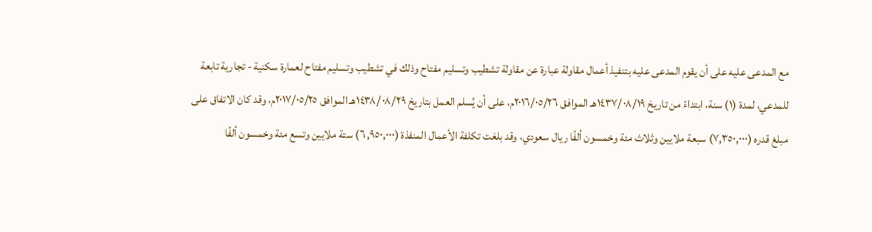مع المدعى عليه على أن يقوم المدعى عليه بتنفيذ أعمال مقاولة عبارة عن مقاولة تشطيب وتسليم مفتاح وذلك في تشطيب وتسليم مفتاح لعمارة سكنية - تجارية تابعة للمدعي، لمدة (١) سنة، ابتداءً من تاريخ ١٤٣٧/٠٨/١٩هـ الموافق ٢٠١٦/٠٥/٢٦م، على أن يُسلم العمل بتاريخ ١٤٣٨/٠٨/٢٩هـ الموافق ٢٠١٧/٠٥/٢٥م، وقد كان الاتفاق على مبلغ قدره (٧,٣٥٠,٠٠٠) سبعة ملايين وثلاث مئة وخمسون ألفًا ريال سعودي، وقد بلغت تكلفة الأعمال المنفذة (٦,٩٥٠,٠٠٠) ستة ملايين وتسع مئة وخمسون ألفًا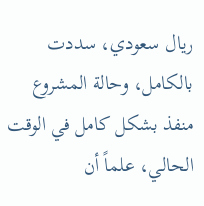ريال سعودي، سددت بالكامل، وحالة المشروع منفذ بشكل كامل في الوقت الحالي، علماً أن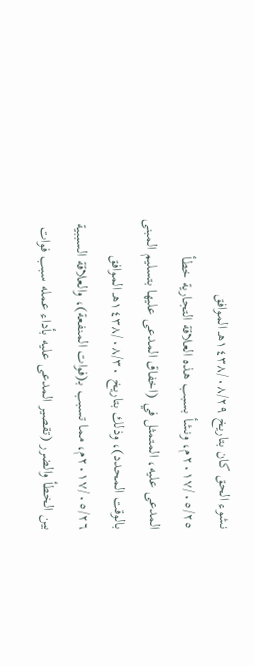نشوء الحق كان بتاريخ ١٤٣٨/٠٨/٢٩هـ الموافق ٢٠١٧/٠٥/٢٥م، ونشأ بسبب هذه العلاقة التجارية خطأ المدعى عليه، المتمثل في (اخفاق المدعى عليها بتسليم المبنى بالوقت المحدد)، وذلك بتاريخ ١٤٣٨/٠٨/٣٠هـ الموافق ٢٠١٧/٠٥/٢٦م، مما تسبب بـ(فوات المنفعة)، والعلاقة السببية بين الخطأ والضرر (تقصير المدعى عليه بأداء عمله سبب فوات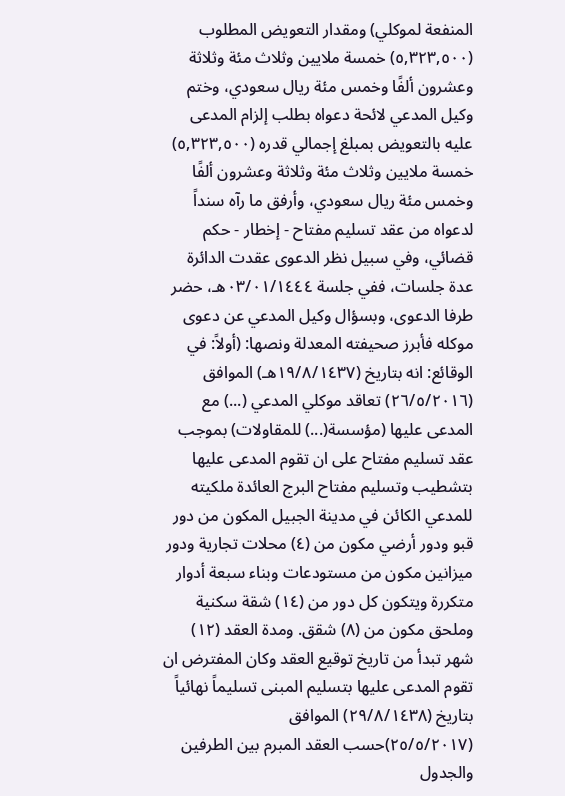المنفعة لموكلي) ومقدار التعويض المطلوب (٥,٣٢٣,٥٠٠) خمسة ملايين وثلاث مئة وثلاثة وعشرون ألفًا وخمس مئة ريال سعودي، وختم وكيل المدعي لائحة دعواه بطلب إلزام المدعى عليه بالتعويض بمبلغ إجمالي قدره (٥,٣٢٣,٥٠٠) خمسة ملايين وثلاث مئة وثلاثة وعشرون ألفًا وخمس مئة ريال سعودي، وأرفق ما رآه سنداً لدعواه من عقد تسليم مفتاح - إخطار - حكم قضائي، وفي سبيل نظر الدعوى عقدت الدائرة عدة جلسات، ففي جلسة ٠٣/٠١/١٤٤٤هـ، حضر طرفا الدعوى، وبسؤال وكيل المدعي عن دعوى موكله فأبرز صحيفته المعدلة ونصها: (أولاً: في الوقائع: انه بتاريخ (١٩/٨/١٤٣٧هـ) الموافق (٢٦/٥/٢٠١٦) تعاقد موكلي المدعي (...) مع المدعى عليها (مؤسسة(...) للمقاولات) بموجب عقد تسليم مفتاح على ان تقوم المدعى عليها بتشطيب وتسليم مفتاح البرج العائدة ملكيته للمدعي الكائن في مدينة الجبيل المكون من دور قبو ودور أرضي مكون من (٤) محلات تجارية ودور ميزانين مكون من مستودعات وبناء سبعة أدوار متكررة ويتكون كل دور من (١٤) شقة سكنية وملحق مكون من (٨) شقق. ومدة العقد (١٢) شهر تبدأ من تاريخ توقيع العقد وكان المفترض ان تقوم المدعى عليها بتسليم المبنى تسليماً نهائياً بتاريخ (٢٩/٨/١٤٣٨) الموافق (٢٥/٥/٢٠١٧)حسب العقد المبرم بين الطرفين والجدول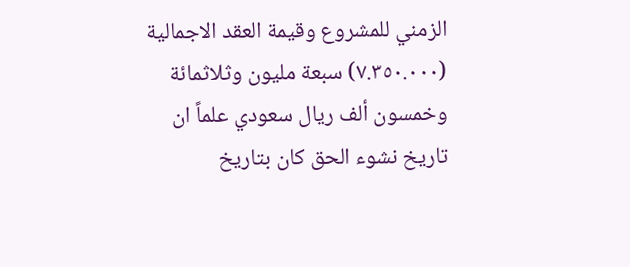الزمني للمشروع وقيمة العقد الاجمالية (٧.٣٥٠.٠٠٠) سبعة مليون وثلاثمائة وخمسون ألف ريال سعودي علماً ان تاريخ نشوء الحق كان بتاريخ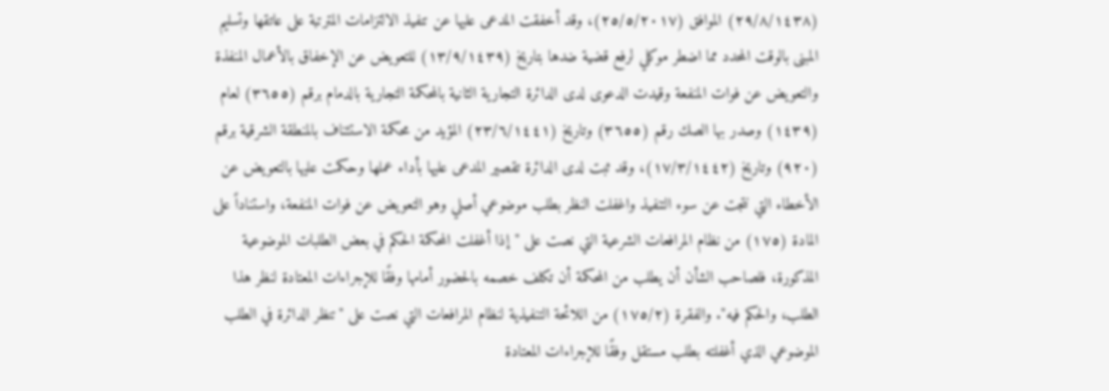(٢٩/٨/١٤٣٨) الموافق (٢٥/٥/٢٠١٧)، وقد أخفقت المدعى عليها عن تنفيذ الالتزامات المترتبة على عاتقها وتسليم المبنى بالوقت المحدد مما اضطر موكلي لرفع قضية ضدها بتاريخ (١٣/٩/١٤٣٩) للتعويض عن الإخفاق بالأعمال المنفذة والتعويض عن فوات المنفعة وقيدت الدعوى لدى الدائرة التجارية الثانية بالمحكمة التجارية بالدمام برقم (٣٦٥٥) لعام (١٤٣٩) وصدر بها الصك رقم (٣٦٥٥) وتاريخ (٢٣/٦/١٤٤١) المؤيد من محكمة الاستئناف بالمنطقة الشرقية برقم (٩٢٠) وتاريخ (١٧/٣/١٤٤٢)، وقد ثبت لدى الدائرة تقصير المدعى عليها بأداء عملها وحكمت عليها بالتعويض عن الأخطاء التي نتجت عن سوء التنفيذ واغفلت النظر بطلب موضوعي أصلي وهو التعويض عن فوات المنفعة، واستناداً على المادة (١٧٥) من نظام المرافعات الشرعية التي نصت على "إذا أغفلت المحكمة الحكم في بعض الطلبات الموضوعية المذكورة، فلصاحب الشأن أن يطلب من المحكمة أن تكلف خصمه بالحضور أمامها وفقًا للإجراءات المعتادة لنظر هذا الطلب، والحكم فيه". والفقرة (١٧٥/٢) من اللائحة التنفيذية لنظام المرافعات التي نصت على "تنظر الدائرة في الطلب الموضوعي الذي أغفلته بطلب مستقل وفقًا للإجراءات المعتادة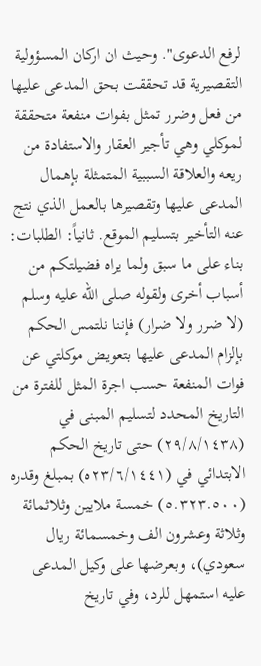لرفع الدعوى". وحيث ان اركان المسؤولية التقصيرية قد تحققت بحق المدعى عليها من فعل وضرر تمثل بفوات منفعة متحققة لموكلي وهي تأجير العقار والاستفادة من ريعه والعلاقة السببية المتمثلة بإهمال المدعى عليها وتقصيرها بالعمل الذي نتج عنه التأخير بتسليم الموقع. ثانياً: الطلبات: بناء على ما سبق ولما يراه فضيلتكم من أسباب أخرى ولقوله صلى الله عليه وسلم (لا ضرر ولا ضرار) فإننا نلتمس الحكم بإلزام المدعى عليها بتعويض موكلتي عن فوات المنفعة حسب اجرة المثل للفترة من التاريخ المحدد لتسليم المبنى في (٢٩/٨/١٤٣٨) حتى تاريخ الحكم الابتدائي في (٢٣/٦/١٤٤١ه) بمبلغ وقدره (٥.٣٢٣.٥٠٠) خمسة ملايين وثلاثمائة وثلاثة وعشرون الف وخمسمائة ريال سعودي)، وبعرضها على وكيل المدعى عليه استمهل للرد، وفي تاريخ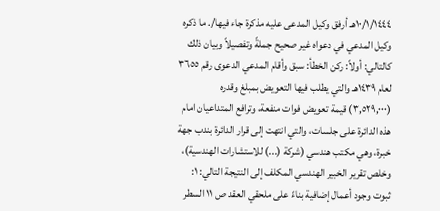١٠/١/١٤٤٤هـ أرفق وكيل المدعى عليه مذكرة جاء فيها/. ما ذكره وكيل المدعي في دعواه غير صحيح جملةً وتفصيلاً وبيان ذلك كالتالي: أولاً: ركن الخطأ: سبق وأقام المدعي الدعوى رقم ٣٦٥٥ لعام ١٤٣٩هـ والتي يطلب فيها التعويض بمبلغ وقدره (٣,٥٢٩,٠٠٠) قيمة تعويض فوات منفعة، وترافع المتداعيان امام هذه الدائرة على جلسات، والتي انتهت إلى قرار الدائرة بندب جهة خبرة، وهي مكتب هندسي (شركة (...) للاستشارات الهندسية)، وخلص تقرير الخبير الهندسي المكلف إلى النتيجة التالي: ١: ثبوت وجود أعمال إضافية بناءً على ملحقي العقد ص ١١ السطر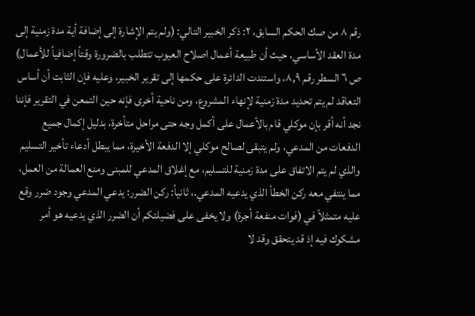رقم ٨ من صك الحكم السابق، ٢: ذكر الخبير التالي: (ولم يتم الإشارة إلى إضافة أية مدة زمنية إلى مدة العقد الأساسي، حيث أن طبيعة أعمال اصلاح العيوب تتطلب بالضرورة وقتاً إضافياً للأعمال) ص ٦ السطر رقم ٨,٩، واستندت الدائرة على حكمها إلى تقرير الخبير، وعليه فإن الثابت أن أساس التعاقد لم يتم تحديد مدة زمنية لإنهاء المشروع، ومن ناحية أخرى فإنه حين التمعن في التقرير فإننا نجد أنه أقر بإن موكلي قام بالأعمال على أكمل وجه حتى مراحل متأخرة، بدليل إكمال جميع الدفعات من المدعي، ولم يتبقى لصالح موكلي إلا الدفعة الأخيرة، مما يبطل أدعاء تأخير التسليم والذي لم يتم الاتفاق على مدة زمنية للتسليم، مع إغلاق المدعي للمبنى ومنع العمالة من العمل، مما ينتفي معه ركن الخطأ الذي يدعيه المدعي.، ثانياً: ركن الضرر: يدعي المدعي وجود ضرر وقع عليه متمثلاً في (فوات منفعة أجرة) ولا يخفى على فضيلتكم أن الضرر الذي يدعيه هو أمر مشكوك فيه إذ قد يتحقق وقد لا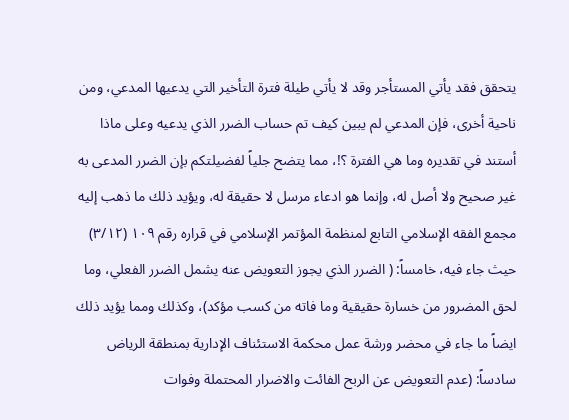يتحقق فقد يأتي المستأجر وقد لا يأتي طيلة فترة التأخير التي يدعيها المدعي، ومن ناحية أخرى، فإن المدعي لم يبين كيف تم حساب الضرر الذي يدعيه وعلى ماذا أستند في تقديره وما هي الفترة ؟!، مما يتضح جلياً لفضيلتكم بإن الضرر المدعى به غير صحيح ولا أصل له، وإنما هو ادعاء مرسل لا حقيقة له، ويؤيد ذلك ما ذهب إليه مجمع الفقه الإسلامي التابع لمنظمة المؤتمر الإسلامي في قراره رقم ١٠٩ (٣/١٢) حيث جاء فيه، خامساً: ( الضرر الذي يجوز التعويض عنه يشمل الضرر الفعلي، وما لحق المضرور من خسارة حقيقية وما فاته من كسب مؤكد)، وكذلك ومما يؤيد ذلك ايضاً ما جاء في محضر ورشة عمل محكمة الاستئناف الإدارية بمنطقة الرياض سادساً: (عدم التعويض عن الربح الفائت والاضرار المحتملة وفوات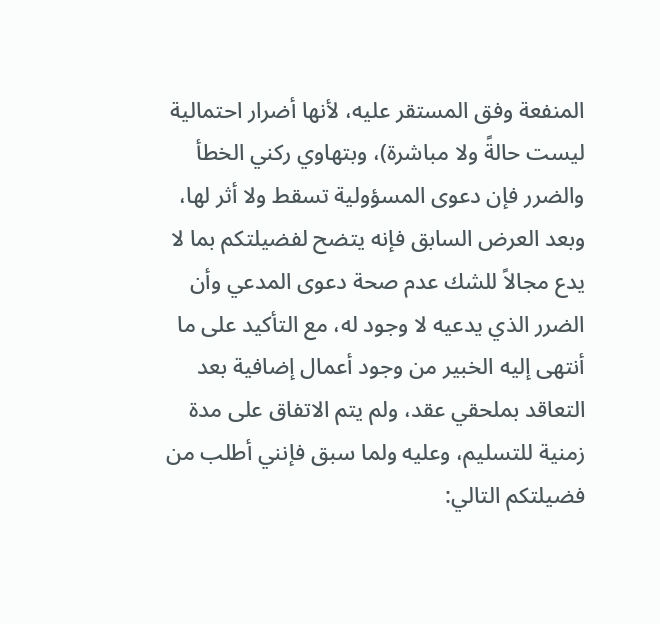المنفعة وفق المستقر عليه، لأنها أضرار احتمالية ليست حالةً ولا مباشرة)، وبتهاوي ركني الخطأ والضرر فإن دعوى المسؤولية تسقط ولا أثر لها، وبعد العرض السابق فإنه يتضح لفضيلتكم بما لا يدع مجالاً للشك عدم صحة دعوى المدعي وأن الضرر الذي يدعيه لا وجود له، مع التأكيد على ما أنتهى إليه الخبير من وجود أعمال إضافية بعد التعاقد بملحقي عقد، ولم يتم الاتفاق على مدة زمنية للتسليم، وعليه ولما سبق فإنني أطلب من فضيلتكم التالي: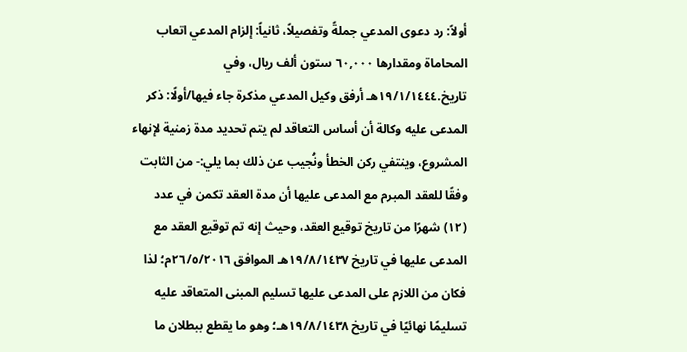أولاً: رد دعوى المدعي جملةً وتفصيلاً، ثانياً: إلزام المدعي اتعاب المحاماة ومقدارها ٦٠,٠٠٠ ستون ألف ريال، وفي تاريخ.١٩/١/١٤٤٤هـ أرفق وكيل المدعي مذكرة جاء فيها/أولًا: ذكر المدعى عليه وكالة أن أساس التعاقد لم يتم تحديد مدة زمنية لإنهاء المشروع، وينتفي ركن الخطأ ونُجيب عن ذلك بما يلي:- من الثابت وفقًا للعقد المبرم مع المدعى عليها أن مدة العقد تكمن في عدد (١٢) شهرًا من تاريخ توقيع العقد، وحيث إنه تم توقيع العقد مع المدعى عليها في تاريخ ١٩/٨/١٤٣٧هـ الموافق ٢٦/٥/٢٠١٦م؛ لذا فكان من اللازم على المدعى عليها تسليم المبنى المتعاقد عليه تسليمًا نهائيًا في تاريخ ١٩/٨/١٤٣٨هـ؛ وهو ما يقطع ببطلان ما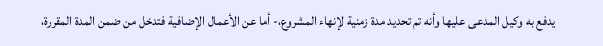يدفع به وكيل المدعى عليها وأنه تم تحديد مدة زمنية لإنهاء المشروع،- أما عن الأعمال الإضافية فتدخل من ضمن المدة المقررة،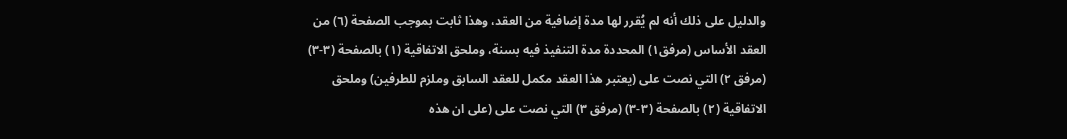والدليل على ذلك أنه لم يُقرر لها مدة إضافية من العقد، وهذا ثابت بموجب الصفحة (٦) من العقد الأساس (مرفق١) المحددة مدة التنفيذ فيه بسنة، وملحق الاتفاقية (١) بالصفحة (٣-٣) (مرفق ٢) التي نصت على (يعتبر هذا العقد مكمل للعقد السابق وملزم للطرفين) وملحق الاتفاقية (٢) بالصفحة (٣-٣) (مرفق ٣) التي نصت على (على ان هذه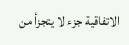الاتفاقية جزء لا يتجزأ من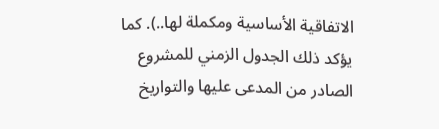الاتفاقية الأساسية ومكملة لها..). كما يؤكد ذلك الجدول الزمني للمشروع الصادر من المدعى عليها والتواريخ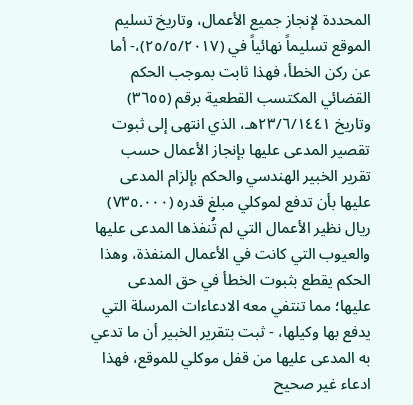المحددة لإنجاز جميع الأعمال، وتاريخ تسليم الموقع تسليماً نهائياً في (٢٥/٥/٢٠١٧)،- أما عن ركن الخطأ، فهذا ثابت بموجب الحكم القضائي المكتسب القطعية برقم (٣٦٥٥) وتاريخ ٢٣/٦/١٤٤١هـ، الذي انتهى إلى ثبوت تقصير المدعى عليها بإنجاز الأعمال حسب تقرير الخبير الهندسي والحكم بإلزام المدعى عليها بأن تدفع لموكلي مبلغ قدره (٧٣٥.٠٠٠) ريال نظير الأعمال التي لم تُنفذها المدعى عليها والعيوب التي كانت في الأعمال المنفذة، وهذا الحكم يقطع بثبوت الخطأ في حق المدعى عليها؛ مما تنتفي معه الادعاءات المرسلة التي يدفع بها وكيلها، - ثبت بتقرير الخبير أن ما تدعي به المدعى عليها من قفل موكلي للموقع، فهذا ادعاء غير صحيح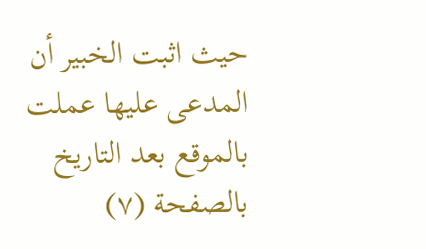حيث اثبت الخبير أن المدعى عليها عملت بالموقع بعد التاريخ بالصفحة (٧)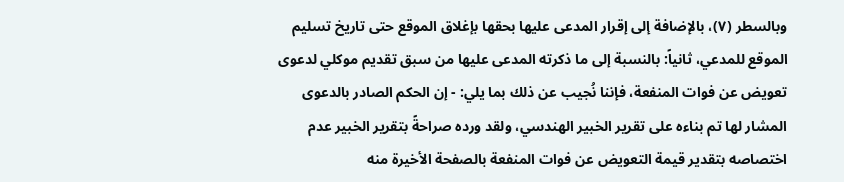وبالسطر (٧)، بالإضافة إلى إقرار المدعى عليها بحقها بإغلاق الموقع حتى تاريخ تسليم الموقع للمدعي، ثانياً: بالنسبة إلى ما ذكرته المدعى عليها من سبق تقديم موكلي لدعوى تعويض عن فوات المنفعة، فإننا نُجيب عن ذلك بما يلي: - إن الحكم الصادر بالدعوى المشار لها تم بناءه على تقرير الخبير الهندسي، ولقد ورده صراحةً بتقرير الخبير عدم اختصاصه بتقدير قيمة التعويض عن فوات المنفعة بالصفحة الأخيرة منه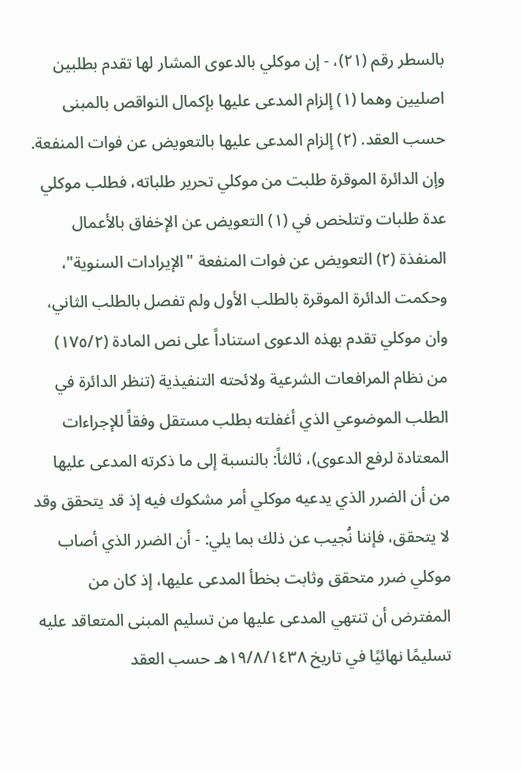بالسطر رقم (٢١)، - إن موكلي بالدعوى المشار لها تقدم بطلبين اصليين وهما (١) إلزام المدعى عليها بإكمال النواقص بالمبنى حسب العقد. (٢) إلزام المدعى عليها بالتعويض عن فوات المنفعة. وإن الدائرة الموقرة طلبت من موكلي تحرير طلباته، فطلب موكلي عدة طلبات وتتلخص في (١) التعويض عن الإخفاق بالأعمال المنفذة (٢) التعويض عن فوات المنفعة "الإيرادات السنوية"، وحكمت الدائرة الموقرة بالطلب الأول ولم تفصل بالطلب الثاني، وان موكلي تقدم بهذه الدعوى استناداً على نص المادة (١٧٥/٢) من نظام المرافعات الشرعية ولائحته التنفيذية (تنظر الدائرة في الطلب الموضوعي الذي أغفلته بطلب مستقل وفقاً للإجراءات المعتادة لرفع الدعوى)، ثالثاً: بالنسبة إلى ما ذكرته المدعى عليها من أن الضرر الذي يدعيه موكلي أمر مشكوك فيه إذ قد يتحقق وقد لا يتحقق، فإننا نُجيب عن ذلك بما يلي: - أن الضرر الذي أصاب موكلي ضرر متحقق وثابت بخطأ المدعى عليها، إذ كان من المفترض أن تنتهي المدعى عليها من تسليم المبنى المتعاقد عليه تسليمًا نهائيًا في تاريخ ١٩/٨/١٤٣٨هـ حسب العقد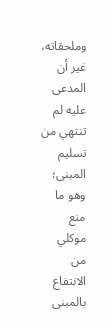وملحقاته، غير أن المدعى عليه لم تنتهي من تسليم المبنى؛ وهو ما منع موكلي من الانتفاع بالمبنى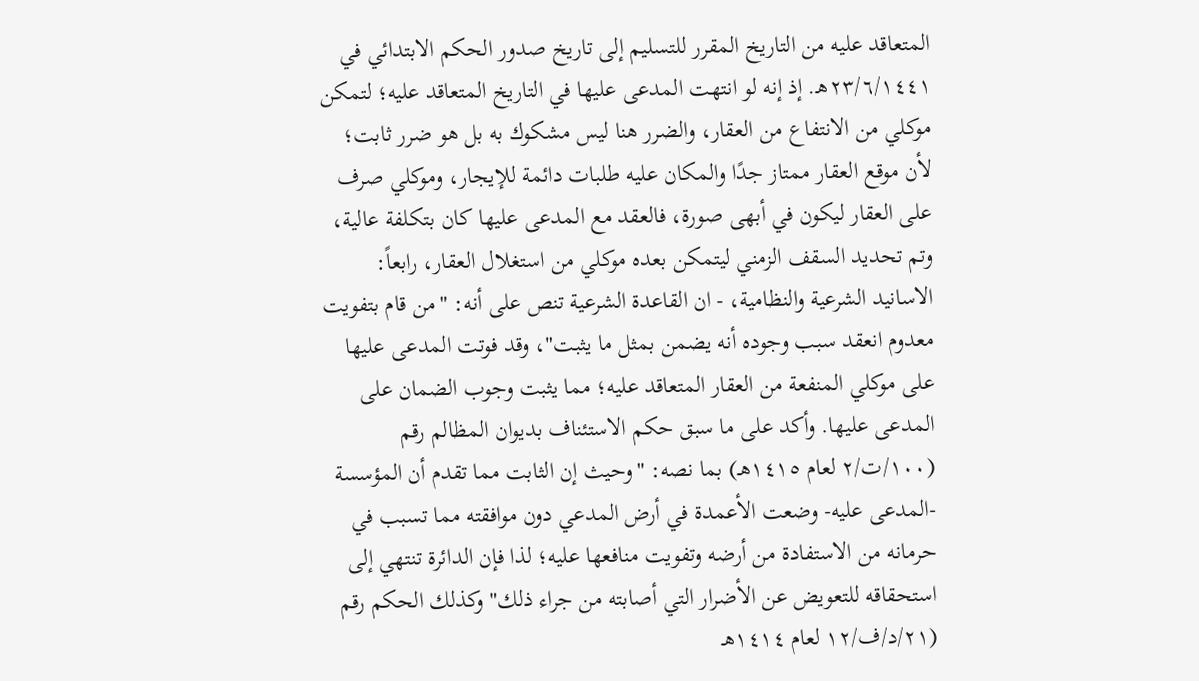المتعاقد عليه من التاريخ المقرر للتسليم إلى تاريخ صدور الحكم الابتدائي في ٢٣/٦/١٤٤١هـ. إذ إنه لو انتهت المدعى عليها في التاريخ المتعاقد عليه؛ لتمكن موكلي من الانتفاع من العقار، والضرر هنا ليس مشكوك به بل هو ضرر ثابت؛ لأن موقع العقار ممتاز جدًا والمكان عليه طلبات دائمة للإيجار، وموكلي صرف على العقار ليكون في أبهى صورة، فالعقد مع المدعى عليها كان بتكلفة عالية، وتم تحديد السقف الزمني ليتمكن بعده موكلي من استغلال العقار، رابعاً: الاسانيد الشرعية والنظامية، - ان القاعدة الشرعية تنص على أنه: "من قام بتفويت معدوم انعقد سبب وجوده أنه يضمن بمثل ما يثبت"، وقد فوتت المدعى عليها على موكلي المنفعة من العقار المتعاقد عليه؛ مما يثبت وجوب الضمان على المدعى عليها. وأكد على ما سبق حكم الاستئناف بديوان المظالم رقم (١٠٠/ت/٢ لعام ١٤١٥هـ) بما نصه: "وحيث إن الثابت مما تقدم أن المؤسسة -المدعى عليه- وضعت الأعمدة في أرض المدعي دون موافقته مما تسبب في حرمانه من الاستفادة من أرضه وتفويت منافعها عليه؛ لذا فإن الدائرة تنتهي إلى استحقاقه للتعويض عن الأضرار التي أصابته من جراء ذلك" وكذلك الحكم رقم (٢١/د/ف/١٢ لعام ١٤١٤هـ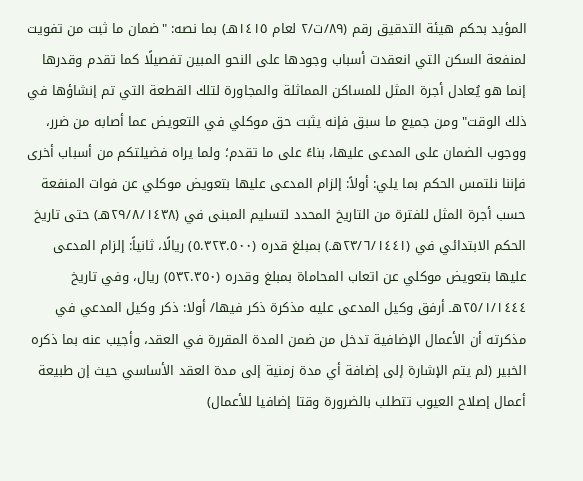المؤيد بحكم هيئة التدقيق رقم (٨٩/ت/٢ لعام ١٤١٥هـ) بما نصه: "ضمان ما ثبت من تفويت لمنفعة السكن التي انعقدت أسباب وجودها على النحو المبين تفصيلًا كما تقدم وقدرها إنما هو يُعادل أجرة المثل للمساكن المماثلة والمجاورة لتلك القطعة التي تم إنشاؤها في ذلك الوقت" ومن جميع ما سبق فإنه يثبت حق موكلي في التعويض عما أصابه من ضرر، ووجوب الضمان على المدعى عليها، بناءً على ما تقدم؛ ولما يراه فضيلتكم من أسباب أخرى فإننا نلتمس الحكم بما يلي: أولاً: إلزام المدعى عليها بتعويض موكلي عن فوات المنفعة حسب أجرة المثل للفترة من التاريخ المحدد لتسليم المبنى في (٢٩/٨/١٤٣٨هـ) حتى تاريخ الحكم الابتدائي في (٢٣/٦/١٤٤١هـ) بمبلغ قدره (٥.٣٢٣.٥٠٠) ريالًا، ثانياً: إلزام المدعى عليها بتعويض موكلي عن اتعاب المحاماة بمبلغ وقدره (٥٣٢.٣٥٠) ريال، وفي تاريخ ٢٥/١/١٤٤٤هـ أرفق وكيل المدعى عليه مذكرة ذكر فيها/ أولا: ذكر وكيل المدعي في مذكرته أن الأعمال الإضافية تدخل من ضمن المدة المقررة في العقد، وأجيب عنه بما ذكره الخبير (لم يتم الإشارة إلى إضافة أي مدة زمنية إلى مدة العقد الأساسي حيث إن طبيعة أعمال إصلاح العيوب تتطلب بالضرورة وقتا إضافيا للأعمال)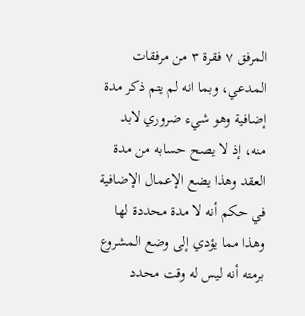المرفق ٧ فقرة ٣ من مرفقات المدعي، وبما انه لم يتم ذكر مدة إضافية وهو شيء ضروري لابد منه، إذ لا يصح حسابه من مدة العقد وهذا يضع الإعمال الإضافية في حكم أنه لا مدة محددة لها وهذا مما يؤدي إلى وضع المشروع برمته أنه ليس له وقت محدد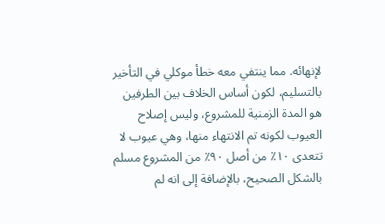لإنهائه. مما ينتفي معه خطأ موكلي في التأخير بالتسليم، لكون أساس الخلاف بين الطرفين هو المدة الزمنية للمشروع، وليس إصلاح العيوب لكونه تم الانتهاء منها، وهي عيوب لا تتعدى ١٠٪ من أصل ٩٠٪ من المشروع مسلم بالشكل الصحيح، بالإضافة إلى انه لم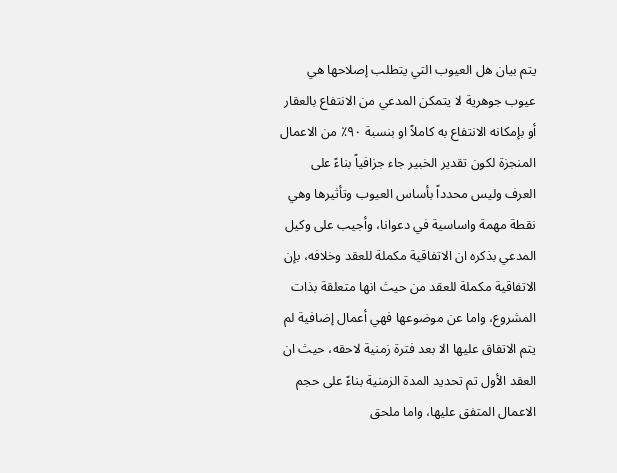يتم بيان هل العيوب التي يتطلب إصلاحها هي عيوب جوهرية لا يتمكن المدعي من الانتفاع بالعقار أو بإمكانه الانتفاع به كاملاً او بنسبة ٩٠٪ من الاعمال المنجزة لكون تقدير الخبير جاء جزافياً بناءً على العرف وليس محدداً بأساس العيوب وتأثيرها وهي نقطة مهمة واساسية في دعوانا، وأجيب على وكيل المدعي بذكره ان الاتفاقية مكملة للعقد وخلافه، بإن الاتفاقية مكملة للعقد من حيث انها متعلقة بذات المشروع، واما عن موضوعها فهي أعمال إضافية لم يتم الاتفاق عليها الا بعد فترة زمنية لاحقه، حيث ان العقد الأول تم تحديد المدة الزمنية بناءً على حجم الاعمال المتفق عليها، واما ملحق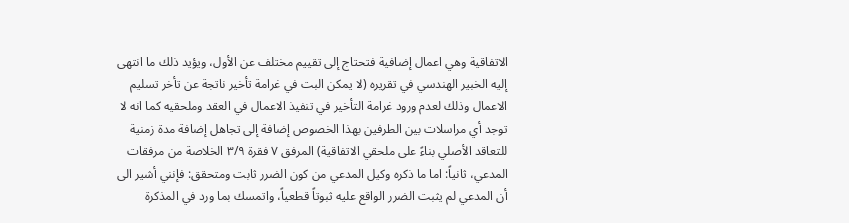الاتفاقية وهي اعمال إضافية فتحتاج إلى تقييم مختلف عن الأول، ويؤيد ذلك ما انتهى إليه الخبير الهندسي في تقريره (لا يمكن البت في غرامة تأخير ناتجة عن تأخر تسليم الاعمال وذلك لعدم ورود غرامة التأخير في تنفيذ الاعمال في العقد وملحقيه كما انه لا توجد أي مراسلات بين الطرفين بهذا الخصوص إضافة إلى تجاهل إضافة مدة زمنية للتعاقد الأصلي بناءً على ملحقي الاتفاقية) المرفق ٧ فقرة ٣/٩ الخلاصة من مرفقات المدعي، ثانياً: اما ما ذكره وكيل المدعي من كون الضرر ثابت ومتحقق: فإنني أشير الى أن المدعي لم يثبت الضرر الواقع عليه ثبوتاً قطعياً، واتمسك بما ورد في المذكرة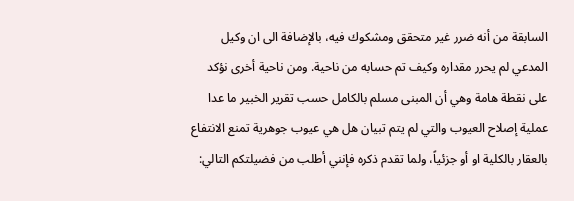السابقة من أنه ضرر غير متحقق ومشكوك فيه، بالإضافة الى ان وكيل المدعي لم يحرر مقداره وكيف تم حسابه من ناحية. ومن ناحية أخرى نؤكد على نقطة هامة وهي أن المبنى مسلم بالكامل حسب تقرير الخبير ما عدا عملية إصلاح العيوب والتي لم يتم تبيان هل هي عيوب جوهرية تمنع الانتفاع بالعقار بالكلية او أو جزئياً، ولما تقدم ذكره فإنني أطلب من فضيلتكم التالي: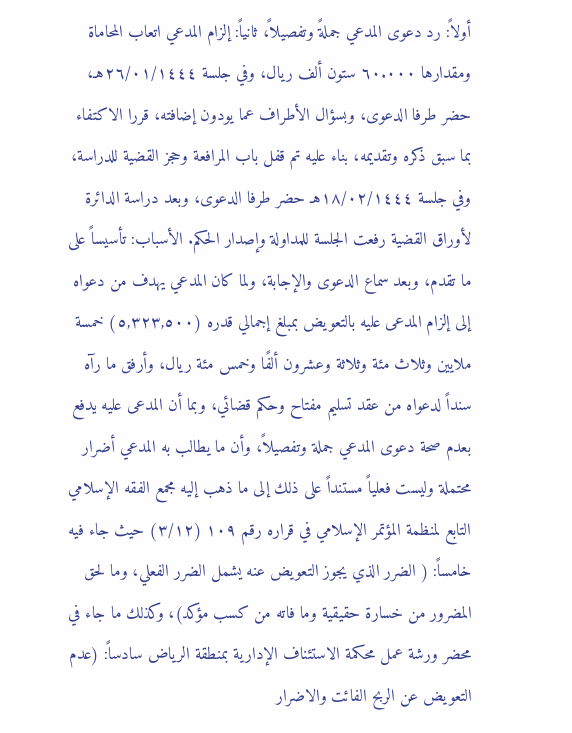أولاً: رد دعوى المدعي جملةً وتفصيلاً، ثانياً: إلزام المدعي اتعاب المحاماة ومقدارها ٦٠.٠٠٠ ستون ألف ريال، وفي جلسة ٢٦/٠١/١٤٤٤هـ، حضر طرفا الدعوى، وبسؤال الأطراف عما يودون إضافته، قررا الاكتفاء بما سبق ذكره وتقديمه، بناء عليه تم قفل باب المرافعة وحجز القضية للدراسة، وفي جلسة ١٨/٠٢/١٤٤٤هـ حضر طرفا الدعوى، وبعد دراسة الدائرة لأوراق القضية رفعت الجلسة للمداولة وإصدار الحكم. الأسباب: تأسيساً على ما تقدم، وبعد سماع الدعوى والإجابة، ولما كان المدعي يهدف من دعواه إلى إلزام المدعى عليه بالتعويض بمبلغ إجمالي قدره (٥,٣٢٣,٥٠٠) خمسة ملايين وثلاث مئة وثلاثة وعشرون ألفًا وخمس مئة ريال، وأرفق ما رآه سنداً لدعواه من عقد تسليم مفتاح وحكم قضائي، وبما أن المدعى عليه يدفع بعدم صحة دعوى المدعي جملة وتفصيلاً، وأن ما يطالب به المدعي أضرار محتملة وليست فعلياً مستنداً على ذلك إلى ما ذهب إليه مجمع الفقه الإسلامي التابع لمنظمة المؤتمر الإسلامي في قراره رقم ١٠٩ (٣/١٢) حيث جاء فيه خامساً: ( الضرر الذي يجوز التعويض عنه يشمل الضرر الفعلي، وما لحق المضرور من خسارة حقيقية وما فاته من كسب مؤكد)، وكذلك ما جاء في محضر ورشة عمل محكمة الاستئناف الإدارية بمنطقة الرياض سادساً: (عدم التعويض عن الربح الفائت والاضرار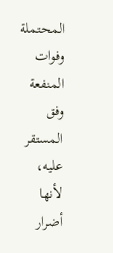المحتملة وفوات المنفعة وفق المستقر عليه، لأنها أضرار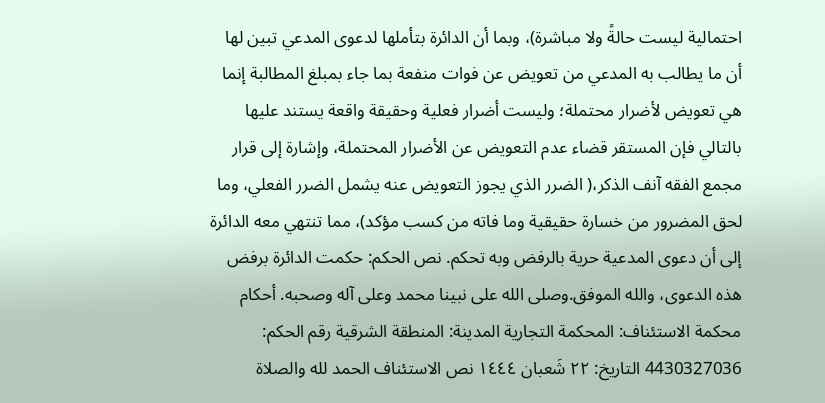احتمالية ليست حالةً ولا مباشرة)، وبما أن الدائرة بتأملها لدعوى المدعي تبين لها أن ما يطالب به المدعي من تعويض عن فوات منفعة بما جاء بمبلغ المطالبة إنما هي تعويض لأضرار محتملة؛ وليست أضرار فعلية وحقيقة واقعة يستند عليها بالتالي فإن المستقر قضاء عدم التعويض عن الأضرار المحتملة، وإشارة إلى قرار مجمع الفقه آنف الذكر،( الضرر الذي يجوز التعويض عنه يشمل الضرر الفعلي، وما لحق المضرور من خسارة حقيقية وما فاته من كسب مؤكد)، مما تنتهي معه الدائرة إلى أن دعوى المدعية حرية بالرفض وبه تحكم. نص الحكم: حكمت الدائرة برفض هذه الدعوى، والله الموفق.وصلى الله على نبينا محمد وعلى آله وصحبه. أحكام محكمة الاستئناف: المحكمة التجارية المدينة: المنطقة الشرقية رقم الحكم: 4430327036 التاريخ: ٢٢ شَعبان ١٤٤٤ نص الاستئناف الحمد لله والصلاة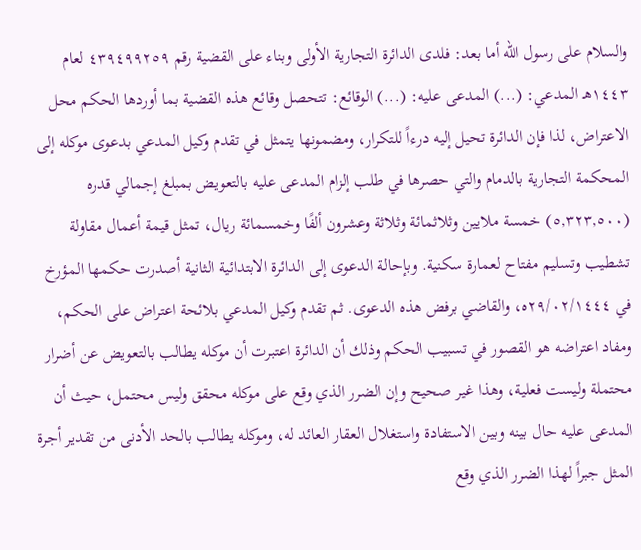والسلام على رسول الله أما بعد: فلدى الدائرة التجارية الأولى وبناء على القضية رقم ٤٣٩٤٩٩٢٥٩ لعام ١٤٤٣هـ المدعي: (...) المدعى عليه: (...) الوقائع: تتحصل وقائع هذه القضية بما أوردها الحكم محل الاعتراض، لذا فإن الدائرة تحيل إليه درءاً للتكرار، ومضمونها يتمثل في تقدم وكيل المدعي بدعوى موكله إلى المحكمة التجارية بالدمام والتي حصرها في طلب إلزام المدعى عليه بالتعويض بمبلغ إجمالي قدره (٥,٣٢٣,٥٠٠) خمسة ملايين وثلاثمائة وثلاثة وعشرون ألفًا وخمسمائة ريال، تمثل قيمة أعمال مقاولة تشطيب وتسليم مفتاح لعمارة سكنية. وبإحالة الدعوى إلى الدائرة الابتدائية الثانية أصدرت حكمها المؤرخ في ٢٩/٠٢/١٤٤٤ه، والقاضي برفض هذه الدعوى. ثم تقدم وكيل المدعي بلائحة اعتراض على الحكم، ومفاد اعتراضه هو القصور في تسبيب الحكم وذلك أن الدائرة اعتبرت أن موكله يطالب بالتعويض عن أضرار محتملة وليست فعلية، وهذا غير صحيح وإن الضرر الذي وقع على موكله محقق وليس محتمل، حيث أن المدعى عليه حال بينه وبين الاستفادة واستغلال العقار العائد له، وموكله يطالب بالحد الأدنى من تقدير أجرة المثل جبراً لهذا الضرر الذي وقع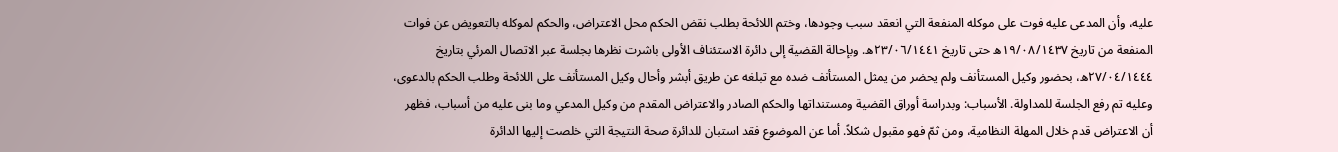عليه، وأن المدعى عليه فوت على موكله المنفعة التي انعقد سبب وجودها، وختم اللائحة بطلب نقض الحكم محل الاعتراض، والحكم لموكله بالتعويض عن فوات المنفعة من تاريخ ١٩/٠٨/١٤٣٧ه حتى تاريخ ٢٣/٠٦/١٤٤١ه. وبإحالة القضية إلى دائرة الاستئناف الأولى باشرت نظرها بجلسة عبر الاتصال المرئي بتاريخ ٢٧/٠٤/١٤٤٤ه، بحضور وكيل المستأنف ولم يحضر من يمثل المستأنف ضده مع تبلغه عن طريق أبشر وأحال وكيل المستأنف على اللائحة وطلب الحكم بالدعوى، وعليه تم رفع الجلسة للمداولة. الأسباب: وبدراسة أوراق القضية ومستنداتها والحكم الصادر والاعتراض المقدم من وكيل المدعي وما بنى عليه من أسباب، فظهر أن الاعتراض قدم خلال المهلة النظامية، ومن ثمّ فهو مقبول شكلاً. أما عن الموضوع فقد استبان للدائرة صحة النتيجة التي خلصت إليها الدائرة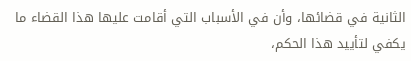الثانية في قضائها، وأن في الأسباب التي أقامت عليها هذا القضاء ما يكفي لتأييد هذا الحكم،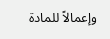وإعمالاً للمادة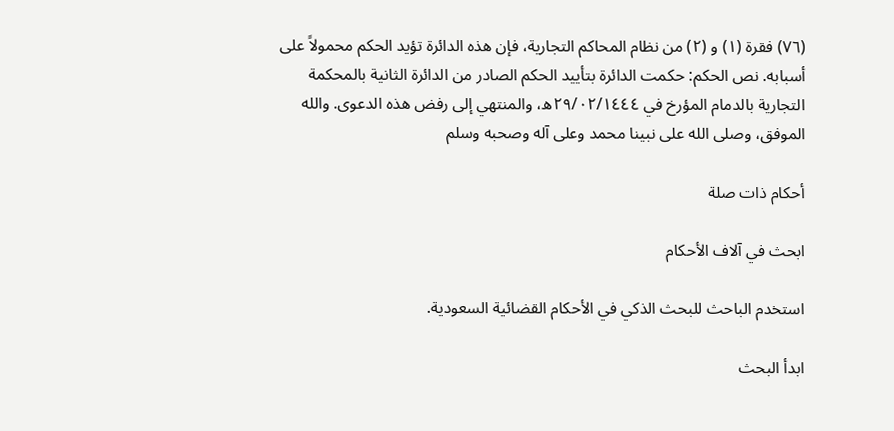(٧٦) فقرة (١) و (٢) من نظام المحاكم التجارية، فإن هذه الدائرة تؤيد الحكم محمولاً على أسبابه. نص الحكم: حكمت الدائرة بتأييد الحكم الصادر من الدائرة الثانية بالمحكمة التجارية بالدمام المؤرخ في ٢٩/٠٢/١٤٤٤ه، والمنتهي إلى رفض هذه الدعوى. والله الموفق، وصلى الله على نبينا محمد وعلى آله وصحبه وسلم

أحكام ذات صلة

ابحث في آلاف الأحكام

استخدم الباحث للبحث الذكي في الأحكام القضائية السعودية.

ابدأ البحث